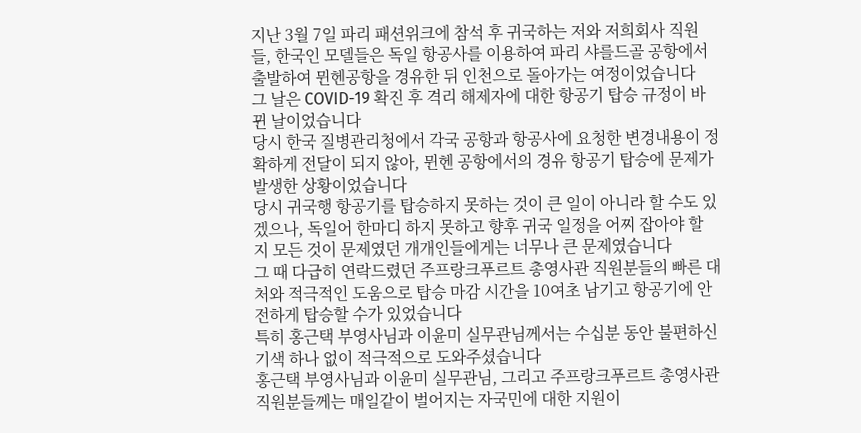지난 3월 7일 파리 패션위크에 참석 후 귀국하는 저와 저희회사 직원들, 한국인 모델들은 독일 항공사를 이용하여 파리 샤를드골 공항에서 출발하여 뮌헨공항을 경유한 뒤 인천으로 돌아가는 여정이었습니다
그 날은 COVID-19 확진 후 격리 해제자에 대한 항공기 탑승 규정이 바뀐 날이었습니다
당시 한국 질병관리청에서 각국 공항과 항공사에 요청한 변경내용이 정확하게 전달이 되지 않아, 뮌헨 공항에서의 경유 항공기 탑승에 문제가 발생한 상황이었습니다
당시 귀국행 항공기를 탑승하지 못하는 것이 큰 일이 아니라 할 수도 있겠으나, 독일어 한마디 하지 못하고 향후 귀국 일정을 어찌 잡아야 할 지 모든 것이 문제였던 개개인들에게는 너무나 큰 문제였습니다
그 때 다급히 연락드렸던 주프랑크푸르트 총영사관 직원분들의 빠른 대처와 적극적인 도움으로 탑승 마감 시간을 10여초 남기고 항공기에 안전하게 탑승할 수가 있었습니다
특히 홍근택 부영사님과 이윤미 실무관님께서는 수십분 동안 불편하신 기색 하나 없이 적극적으로 도와주셨습니다
홍근택 부영사님과 이윤미 실무관님, 그리고 주프랑크푸르트 총영사관 직원분들께는 매일같이 벌어지는 자국민에 대한 지원이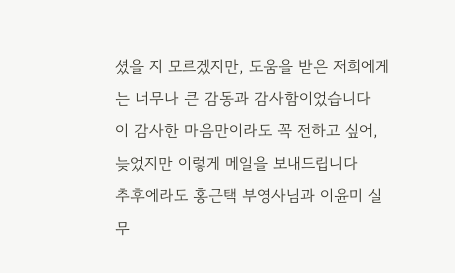셨을 지 모르겠지만, 도움을 받은 저희에게는 너무나 큰 감동과 감사함이었습니다
이 감사한 마음만이라도 꼭 전하고 싶어, 늦었지만 이렇게 메일을 보내드립니다
추후에라도 홍근택 부영사님과 이윤미 실무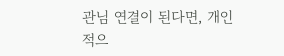관님 연결이 된다면, 개인적으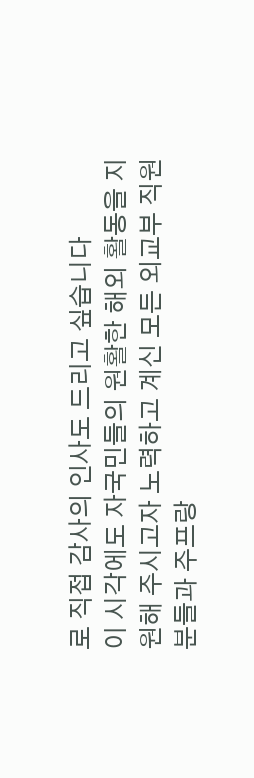로 직접 감사의 인사도 드리고 싶습니다
이 시각에도 자국민들의 원활한 해외 활동을 지원해 주시고자 노력하고 계신 모든 외교부 직원분들과 주프랑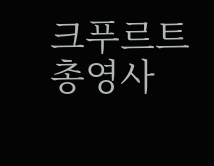크푸르트 총영사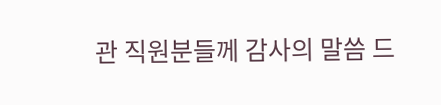관 직원분들께 감사의 말씀 드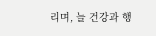리며, 늘 건강과 행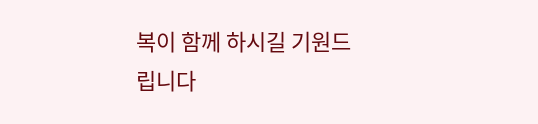복이 함께 하시길 기원드립니다